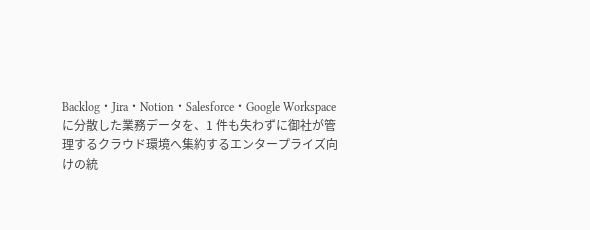Backlog・Jira・Notion・Salesforce・Google Workspace に分散した業務データを、1 件も失わずに御社が管理するクラウド環境へ集約するエンタープライズ向けの統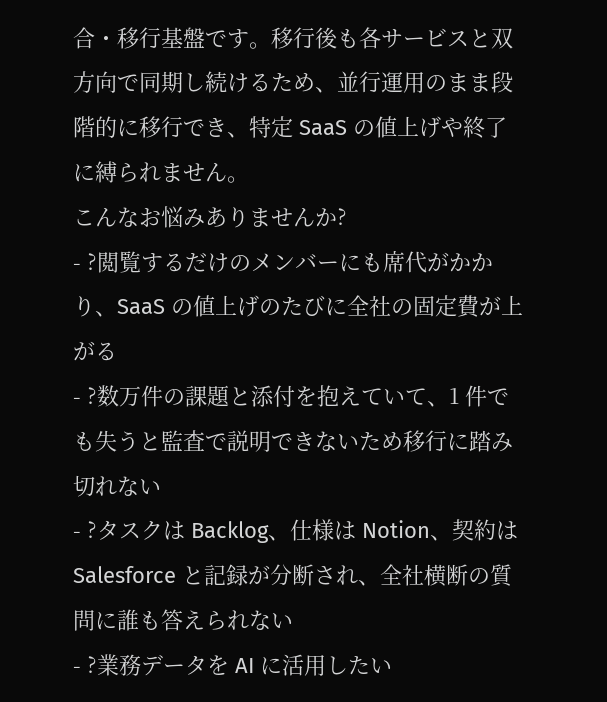合・移行基盤です。移行後も各サービスと双方向で同期し続けるため、並行運用のまま段階的に移行でき、特定 SaaS の値上げや終了に縛られません。
こんなお悩みありませんか?
- ?閲覧するだけのメンバーにも席代がかかり、SaaS の値上げのたびに全社の固定費が上がる
- ?数万件の課題と添付を抱えていて、1 件でも失うと監査で説明できないため移行に踏み切れない
- ?タスクは Backlog、仕様は Notion、契約は Salesforce と記録が分断され、全社横断の質問に誰も答えられない
- ?業務データを AI に活用したい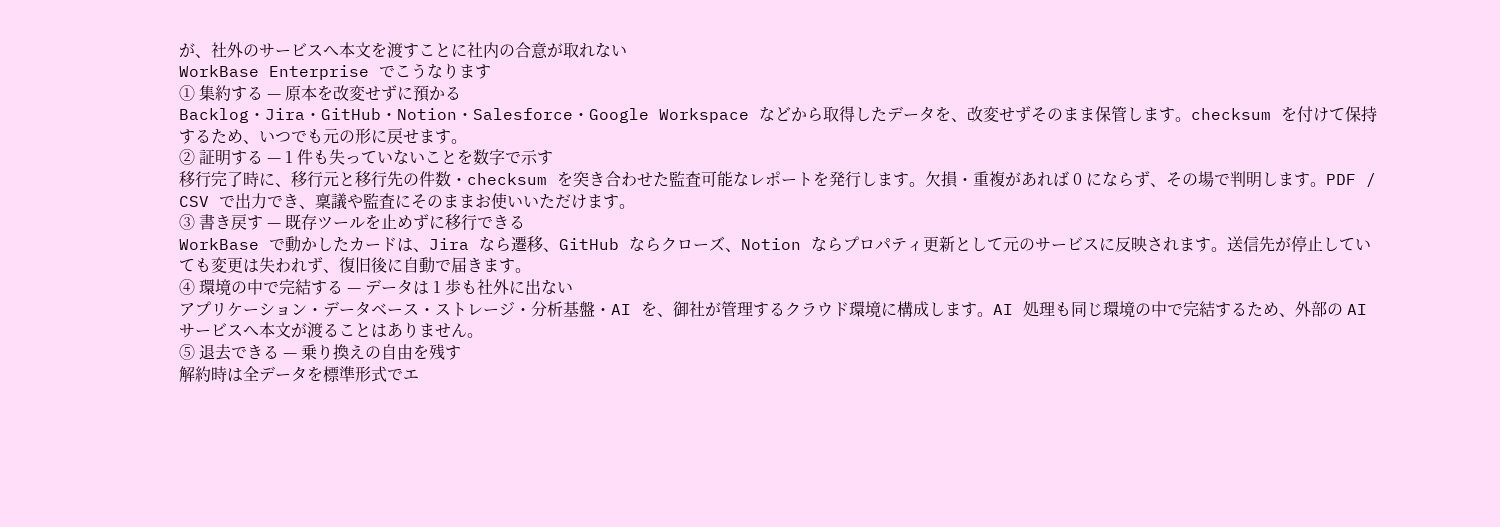が、社外のサービスへ本文を渡すことに社内の合意が取れない
WorkBase Enterprise でこうなります
① 集約する — 原本を改変せずに預かる
Backlog・Jira・GitHub・Notion・Salesforce・Google Workspace などから取得したデータを、改変せずそのまま保管します。checksum を付けて保持するため、いつでも元の形に戻せます。
② 証明する — 1 件も失っていないことを数字で示す
移行完了時に、移行元と移行先の件数・checksum を突き合わせた監査可能なレポートを発行します。欠損・重複があれば 0 にならず、その場で判明します。PDF / CSV で出力でき、稟議や監査にそのままお使いいただけます。
③ 書き戻す — 既存ツールを止めずに移行できる
WorkBase で動かしたカードは、Jira なら遷移、GitHub ならクローズ、Notion ならプロパティ更新として元のサービスに反映されます。送信先が停止していても変更は失われず、復旧後に自動で届きます。
④ 環境の中で完結する — データは 1 歩も社外に出ない
アプリケーション・データベース・ストレージ・分析基盤・AI を、御社が管理するクラウド環境に構成します。AI 処理も同じ環境の中で完結するため、外部の AI サービスへ本文が渡ることはありません。
⑤ 退去できる — 乗り換えの自由を残す
解約時は全データを標準形式でエ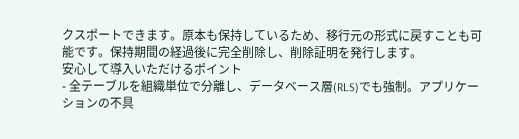クスポートできます。原本も保持しているため、移行元の形式に戻すことも可能です。保持期間の経過後に完全削除し、削除証明を発行します。
安心して導入いただけるポイント
- 全テーブルを組織単位で分離し、データベース層(RLS)でも強制。アプリケーションの不具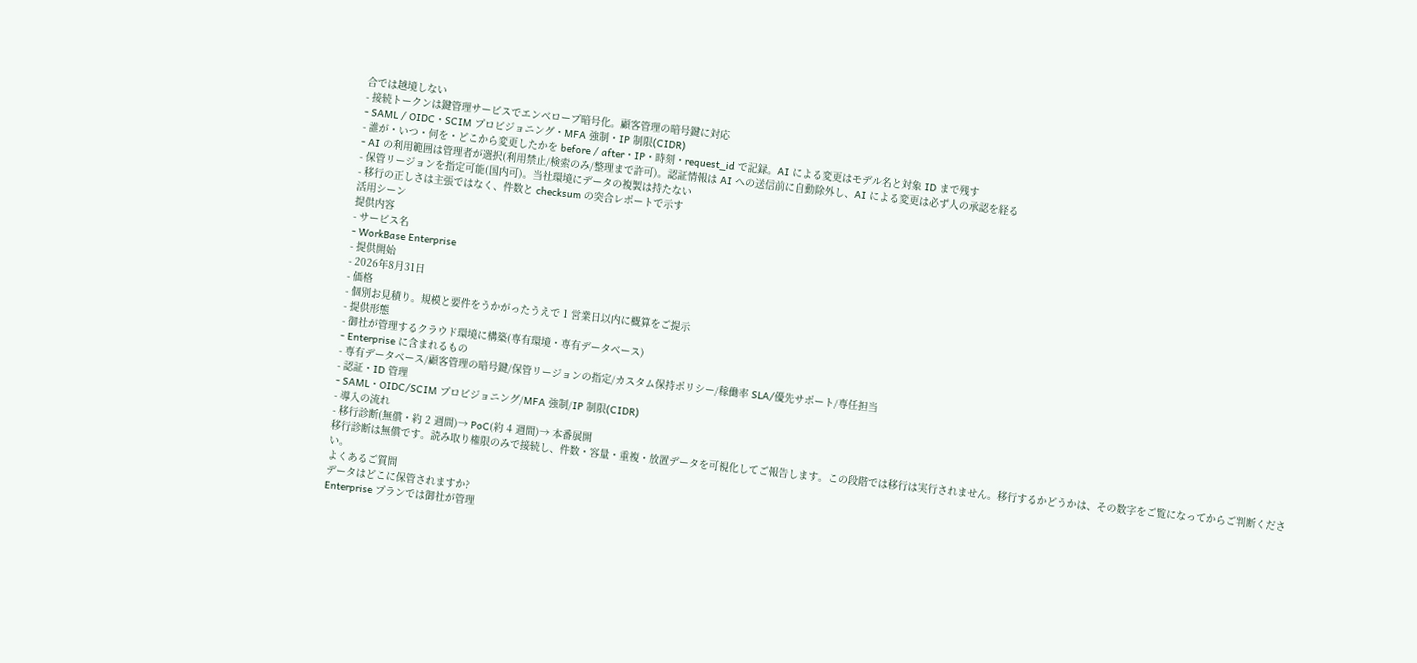合では越境しない
- 接続トークンは鍵管理サービスでエンベロープ暗号化。顧客管理の暗号鍵に対応
- SAML / OIDC・SCIM プロビジョニング・MFA 強制・IP 制限(CIDR)
- 誰が・いつ・何を・どこから変更したかを before / after・IP・時刻・request_id で記録。AI による変更はモデル名と対象 ID まで残す
- AI の利用範囲は管理者が選択(利用禁止/検索のみ/整理まで許可)。認証情報は AI への送信前に自動除外し、AI による変更は必ず人の承認を経る
- 保管リージョンを指定可能(国内可)。当社環境にデータの複製は持たない
- 移行の正しさは主張ではなく、件数と checksum の突合レポートで示す
活用シーン
提供内容
- サービス名
- WorkBase Enterprise
- 提供開始
- 2026年8月31日
- 価格
- 個別お見積り。規模と要件をうかがったうえで 1 営業日以内に概算をご提示
- 提供形態
- 御社が管理するクラウド環境に構築(専有環境・専有データベース)
- Enterprise に含まれるもの
- 専有データベース/顧客管理の暗号鍵/保管リージョンの指定/カスタム保持ポリシー/稼働率 SLA/優先サポート/専任担当
- 認証・ID 管理
- SAML・OIDC/SCIM プロビジョニング/MFA 強制/IP 制限(CIDR)
- 導入の流れ
- 移行診断(無償・約 2 週間)→ PoC(約 4 週間)→ 本番展開
移行診断は無償です。読み取り権限のみで接続し、件数・容量・重複・放置データを可視化してご報告します。この段階では移行は実行されません。移行するかどうかは、その数字をご覧になってからご判断ください。
よくあるご質問
データはどこに保管されますか?
Enterprise プランでは御社が管理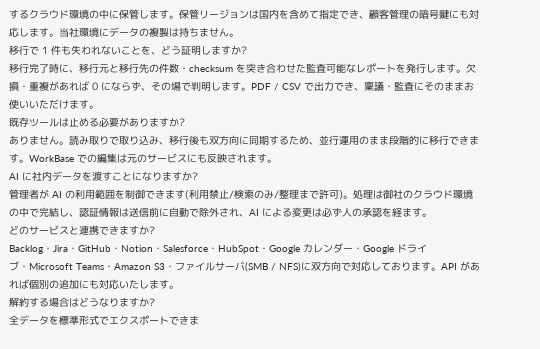するクラウド環境の中に保管します。保管リージョンは国内を含めて指定でき、顧客管理の暗号鍵にも対応します。当社環境にデータの複製は持ちません。
移行で 1 件も失われないことを、どう証明しますか?
移行完了時に、移行元と移行先の件数・checksum を突き合わせた監査可能なレポートを発行します。欠損・重複があれば 0 にならず、その場で判明します。PDF / CSV で出力でき、稟議・監査にそのままお使いいただけます。
既存ツールは止める必要がありますか?
ありません。読み取りで取り込み、移行後も双方向に同期するため、並行運用のまま段階的に移行できます。WorkBase での編集は元のサービスにも反映されます。
AI に社内データを渡すことになりますか?
管理者が AI の利用範囲を制御できます(利用禁止/検索のみ/整理まで許可)。処理は御社のクラウド環境の中で完結し、認証情報は送信前に自動で除外され、AI による変更は必ず人の承認を経ます。
どのサービスと連携できますか?
Backlog・Jira・GitHub・Notion・Salesforce・HubSpot・Google カレンダー・Google ドライブ・Microsoft Teams・Amazon S3・ファイルサーバ(SMB / NFS)に双方向で対応しております。API があれば個別の追加にも対応いたします。
解約する場合はどうなりますか?
全データを標準形式でエクスポートできま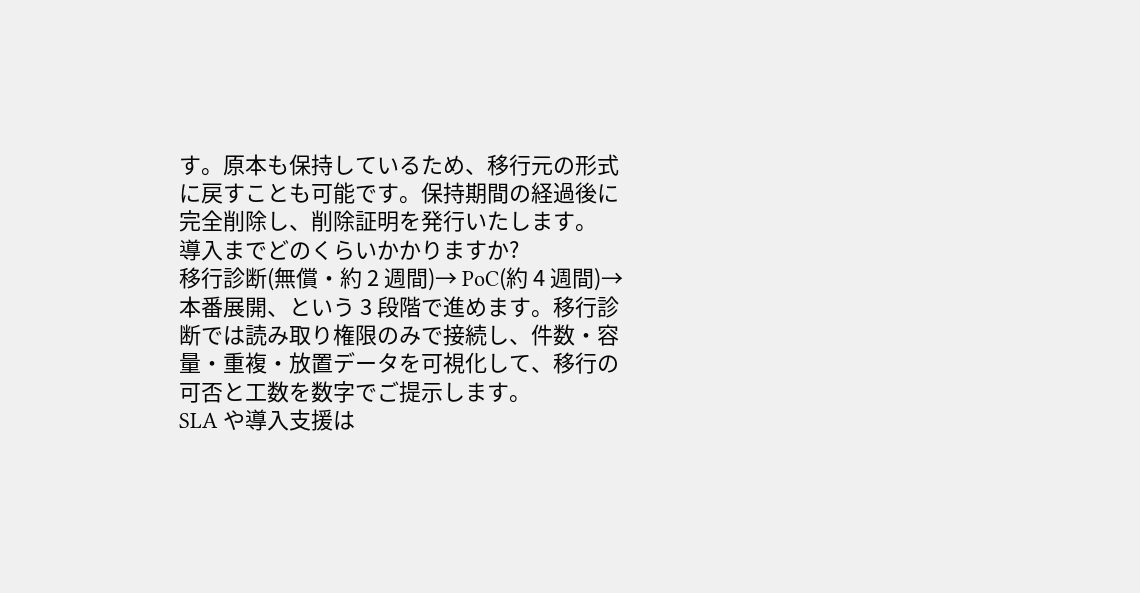す。原本も保持しているため、移行元の形式に戻すことも可能です。保持期間の経過後に完全削除し、削除証明を発行いたします。
導入までどのくらいかかりますか?
移行診断(無償・約 2 週間)→ PoC(約 4 週間)→ 本番展開、という 3 段階で進めます。移行診断では読み取り権限のみで接続し、件数・容量・重複・放置データを可視化して、移行の可否と工数を数字でご提示します。
SLA や導入支援は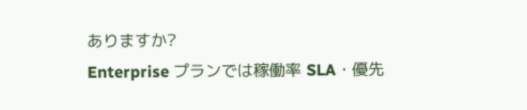ありますか?
Enterprise プランでは稼働率 SLA・優先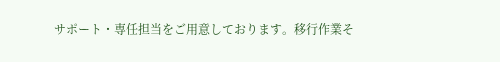サポート・専任担当をご用意しております。移行作業そ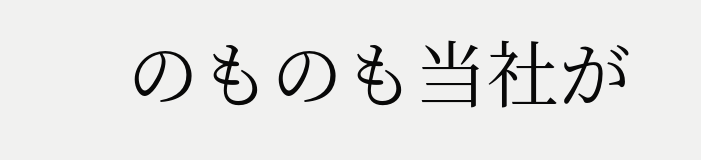のものも当社が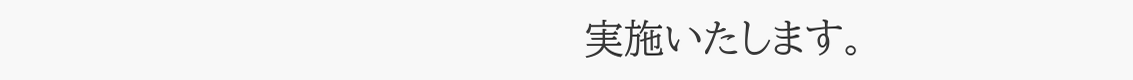実施いたします。